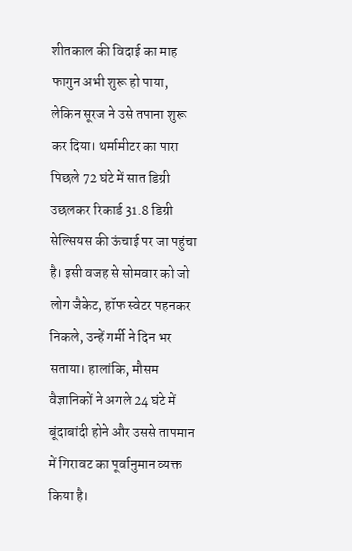शीतकाल की विदाई का माह फागुन अभी शुरू हो पाया, लेकिन सूरज ने उसे तपाना शुरू कर दिया। थर्मामीटर का पारा पिछले 72 घंटे में सात डिग्री उछलकर रिकार्ड 31.8 डिग्री सेल्सियस की ऊंचाई पर जा पहुंचा है। इसी वजह से सोमवार को जो लोग जैकेट, हॉफ स्वेटर पहनकर निकले, उन्हें गर्मी ने दिन भर सताया। हालांकि, मौसम वैज्ञानिकों ने अगले 24 घंटे में बूंदाबांदी होने और उससे तापमान में गिरावट का पूर्वानुमान व्यक्त किया है।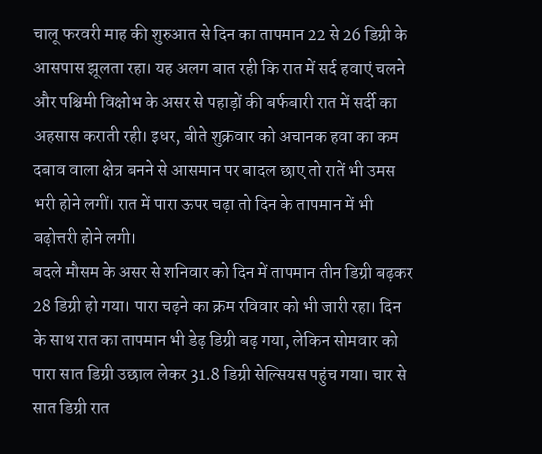चालू फरवरी माह की शुरुआत से दिन का तापमान 22 से 26 डिग्री के आसपास झूलता रहा। यह अलग बात रही कि रात में सर्द हवाएं चलने और पश्चिमी विक्षोभ के असर से पहाड़ों की बर्फबारी रात में सर्दी का अहसास कराती रही। इधर, बीते शुक्रवार को अचानक हवा का कम दबाव वाला क्षेत्र बनने से आसमान पर बादल छाए तो रातें भी उमस भरी होने लगीं। रात में पारा ऊपर चढ़ा तो दिन के तापमान में भी बढ़ोत्तरी होने लगी।
बदले मौसम के असर से शनिवार को दिन में तापमान तीन डिग्री बढ़कर 28 डिग्री हो गया। पारा चढ़ने का क्रम रविवार को भी जारी रहा। दिन के साथ रात का तापमान भी डेढ़ डिग्री बढ़ गया, लेकिन सोमवार को पारा सात डिग्री उछाल लेकर 31.8 डिग्री सेल्सियस पहुंच गया। चार से सात डिग्री रात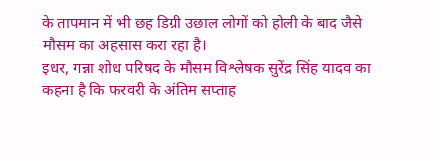के तापमान में भी छह डिग्री उछाल लोगों को होली के बाद जैसे मौसम का अहसास करा रहा है।
इधर, गन्ना शोध परिषद के मौसम विश्लेषक सुरेंद्र सिंह यादव का कहना है कि फरवरी के अंतिम सप्ताह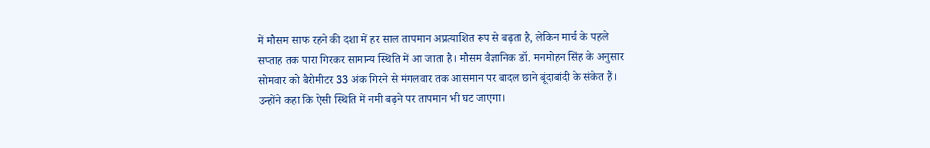में मौसम साफ रहने की दशा में हर साल तापमान अप्रत्याशित रूप से बढ़ता है, लेकिन मार्च के पहले सप्ताह तक पारा गिरकर सामान्य स्थिति में आ जाता है। मौसम वैज्ञानिक डॉ. मनमोहन सिंह के अनुसार सोमवार को बैरोमीटर 33 अंक गिरने से मंगलवार तक आसमान पर बादल छाने बूंदाबांदी के संकेत हैं। उन्होंने कहा कि ऐसी स्थिति में नमी बढ़ने पर तापमान भी घट जाएगा।